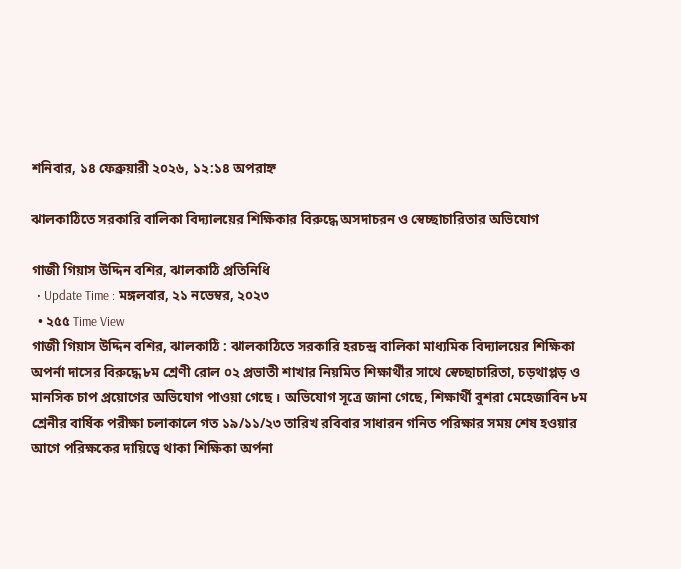শনিবার, ১৪ ফেব্রুয়ারী ২০২৬, ১২:১৪ অপরাহ্ন

ঝালকাঠিতে সরকারি বালিকা বিদ্যালয়ের শিক্ষিকার বিরুদ্ধে অসদাচরন ও স্বেচ্ছাচারিতার অভিযোগ

গাজী গিয়াস উদ্দিন বশির, ঝালকাঠি প্রতিনিধি
  • Update Time : মঙ্গলবার, ২১ নভেম্বর, ২০২৩
  • ২৫৫ Time View
গাজী গিয়াস উদ্দিন বশির, ঝালকাঠি : ঝালকাঠিতে সরকারি হরচন্দ্র বালিকা মাধ্যমিক বিদ্যালয়ের শিক্ষিকা অপর্না দাসের বিরুদ্ধে ৮ম শ্রেণী রোল ০২ প্রভাতী শাখার নিয়মিত শিক্ষার্থীর সাথে স্বেচ্ছাচারিতা, চড়থাপ্পড় ও মানসিক চাপ প্রয়োগের অভিযোগ পাওয়া গেছে । অভিযোগ সূত্রে জানা গেছে, শিক্ষার্থী বুশরা মেহেজাবিন ৮ম শ্রেনীর বার্ষিক পরীক্ষা চলাকালে গত ১৯/১১/২৩ তারিখ রবিবার সাধারন গনিত পরিক্ষার সময় শেষ হওয়ার আগে পরিক্ষকের দায়িত্বে থাকা শিক্ষিকা অর্পনা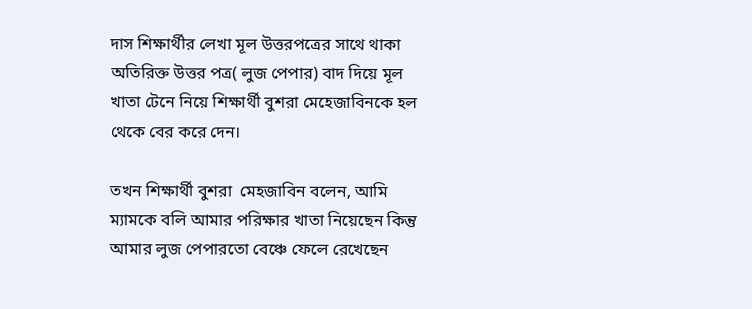দাস শিক্ষার্থীর লেখা মূল উত্তরপত্রের সাথে থাকা অতিরিক্ত উত্তর পত্র( লুজ পেপার) বাদ দিয়ে মূল খাতা টেনে নিয়ে শিক্ষার্থী বুশরা মেহেজাবিনকে হল থেকে বের করে দেন।

তখন শিক্ষার্থী বুশরা  মেহজাবিন বলেন, আমি ম্যামকে বলি আমার পরিক্ষার খাতা নিয়েছেন কিন্তু আমার লুজ পেপারতো বেঞ্চে ফেলে রেখেছেন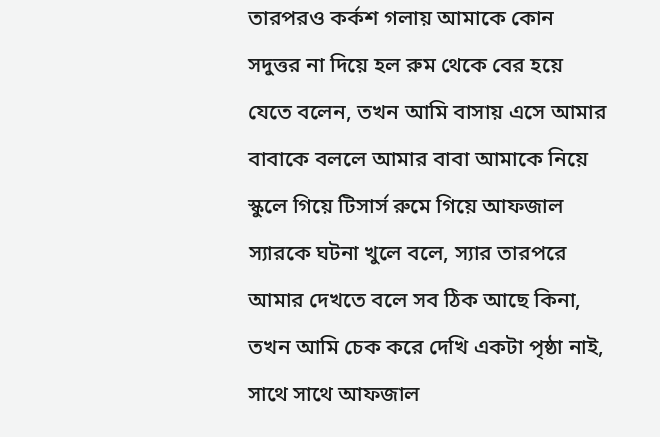তারপরও কর্কশ গলায় আমাকে কোন সদুত্তর না দিয়ে হল রুম থেকে বের হয়ে যেতে বলেন, তখন আমি বাসায় এসে আমার বাবাকে বললে আমার বাবা আমাকে নিয়ে স্কুলে গিয়ে টিসার্স রুমে গিয়ে আফজাল স্যারকে ঘটনা খুলে বলে, স্যার তারপরে আমার দেখতে বলে সব ঠিক আছে কিনা, তখন আমি চেক করে দেখি একটা পৃষ্ঠা নাই, সাথে সাথে আফজাল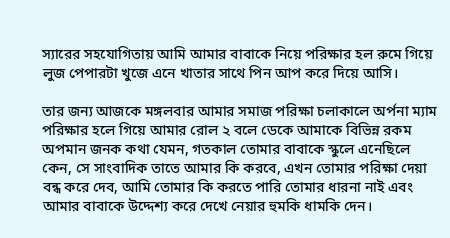স্যারের সহযোগিতায় আমি আমার বাবাকে নিয়ে পরিক্ষার হল রুমে গিয়ে লুজ পেপারটা খুজে এনে খাতার সাথে পিন আপ করে দিয়ে আসি।

তার জন্য আজকে মঙ্গলবার আমার সমাজ পরিক্ষা চলাকালে অর্পনা ম্যাম পরিক্ষার হলে গিয়ে আমার রোল ২ বলে ডেকে আমাকে বিভিন্ন রকম অপমান জনক কথা যেমন, গতকাল তোমার বাবাকে স্কুলে এনেছিলে কেন, সে সাংবাদিক তাতে আমার কি করবে, এখন তোমার পরিক্ষা দেয়া বন্ধ করে দেব, আমি তোমার কি করতে পারি তোমার ধারনা নাই এবং আমার বাবাকে উদ্দেশ্য করে দেখে নেয়ার হুমকি ধামকি দেন।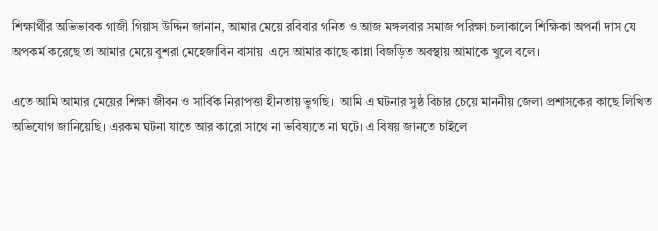শিক্ষার্থীর অভিভাবক গাজী গিয়াস উদ্দিন জানান, আমার মেয়ে রবিবার গনিত ও আজ মঙ্গলবার সমাজ পরিক্ষা চলাকালে শিক্ষিকা অপর্না দাস যে অপকর্ম করেছে তা আমার মেয়ে বুশরা মেহেজাবিন বাসায়  এসে আমার কাছে কান্না বিজড়িত অবস্থায় আমাকে খুলে বলে।

এতে আমি আমার মেয়ের শিক্ষা জীবন ও সার্বিক নিরাপত্তা হীনতায় ভুগছি।  আমি এ ঘটনার সুষ্ঠ বিচার চেয়ে মাননীয় জেলা প্রশাসকের কাছে লিখিত অভিযোগ জানিয়েছি। এরকম ঘটনা যাতে আর কারো সাথে না ভবিষ্যতে না ঘটে। এ বিষয় জানতে চাইলে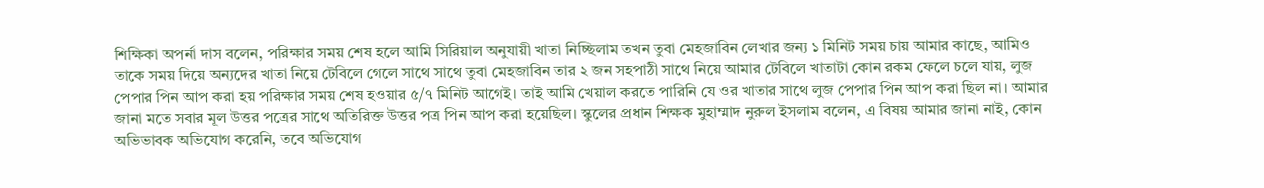শিক্ষিকা অপর্না দাস বলেন, পরিক্ষার সময় শেষ হলে আমি সিরিয়াল অনুযায়ী খাতা নিচ্ছিলাম তখন তুবা মেহজাবিন লেখার জন্য ১ মিনিট সময় চায় আমার কাছে, আমিও তাকে সময় দিয়ে অন্যদের খাতা নিয়ে টেবিলে গেলে সাথে সাথে তুবা মেহজাবিন তার ২ জন সহপাঠী সাথে নিয়ে আমার টেবিলে খাতাটা কোন রকম ফেলে চলে যায়, লুজ পেপার পিন আপ করা হয় পরিক্ষার সময় শেষ হওয়ার ৫/৭ মিনিট আগেই। তাই আমি খেয়াল করতে পারিনি যে ওর খাতার সাথে লুজ পেপার পিন আপ করা ছিল না। আমার জানা মতে সবার মূল উত্তর পত্রের সাথে অতিরিক্ত উত্তর পত্র পিন আপ করা হয়েছিল। স্কুলের প্রধান শিক্ষক মুহাম্মাদ নুরুল ইসলাম বলেন, এ বিষয় আমার জানা নাই, কোন অভিভাবক অভিযোগ করেনি, তবে অভিযোগ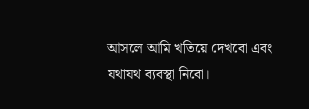আসলে আমি খতিয়ে দেখবো এবং যথাযথ ব্যবস্থা নিবো।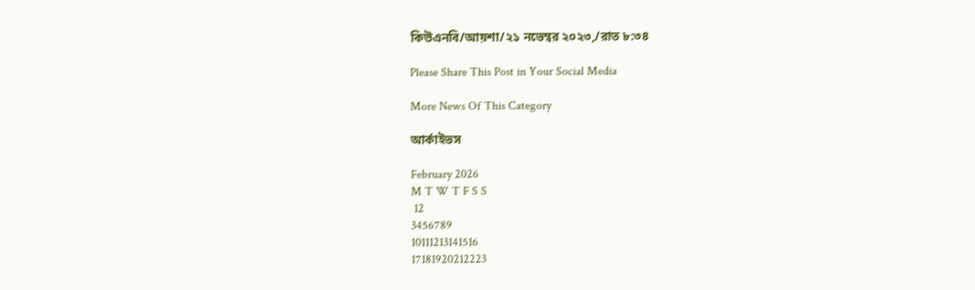কিউএনবি/আয়শা/২১ নভেম্বর ২০২৩,/রাত ৮:৩৪

Please Share This Post in Your Social Media

More News Of This Category

আর্কাইভস

February 2026
M T W T F S S
 12
3456789
10111213141516
17181920212223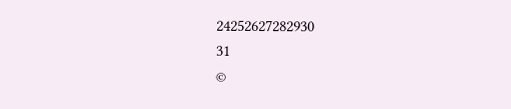24252627282930
31
©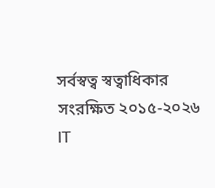সর্বস্বত্ব স্বত্বাধিকার সংরক্ষিত ২০১৫-২০২৬
IT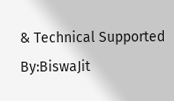& Technical Supported By:BiswaJit